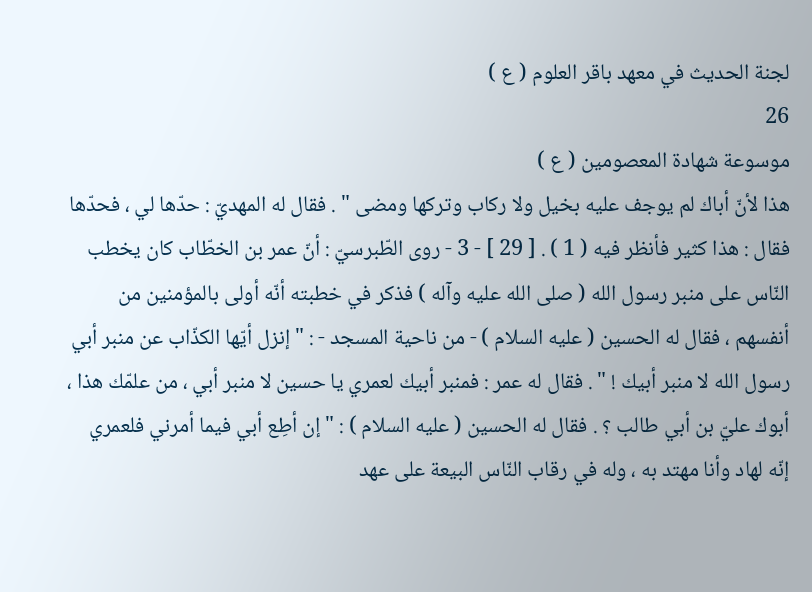لجنة الحديث في معهد باقر العلوم ( ع )
26
موسوعة شهادة المعصومين ( ع )
هذا لأنّ أباك لم يوجف عليه بخيل ولا ركاب وتركها ومضى " . فقال له المهديّ : حدّها لي ، فحدّها فقال : هذا كثير فأنظر فيه ( 1 ) . [ 29 ] - 3 - روى الطّبرسيّ : أنّ عمر بن الخطّاب كان يخطب النّاس على منبر رسول الله ( صلى الله عليه وآله ) فذكر في خطبته أنّه أولى بالمؤمنين من أنفسهم ، فقال له الحسين ( عليه السلام ) - من ناحية المسجد - : " إنزل أيّها الكذّاب عن منبر أبي رسول الله لا منبر أبيك ! " . فقال له عمر : فمنبر أبيك لعمري يا حسين لا منبر أبي ، من علمّك هذا ، أبوك عليّ بن أبي طالب ؟ . فقال له الحسين ( عليه السلام ) : " إن أطِع أبي فيما أمرني فلعمري إنّه لهاد وأنا مهتد به ، وله في رقاب النّاس البيعة على عهد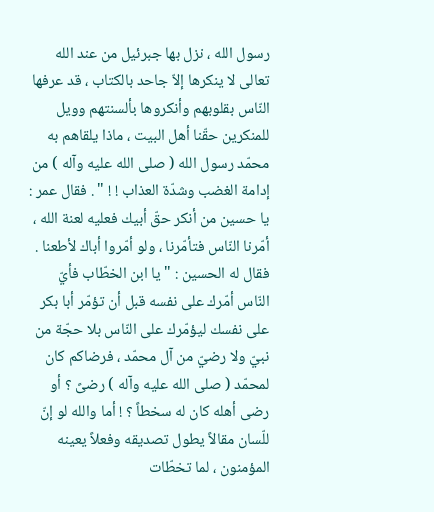رسول الله ، نزل بها جبرئيل من عند الله تعالى لا ينكرها إلاّ جاحد بالكتاب ، قد عرفها النّاس بقلوبهم وأنكروها بألسنتهم وويل للمنكرين حقّنا أهل البيت ، ماذا يلقاهم به محمّد رسول الله ( صلى الله عليه وآله ) من إدامة الغضب وشدّة العذاب ! ! " . فقال عمر : يا حسين من أنكر حقّ أبيك فعليه لعنة الله ، أمّرنا النّاس فتأمّرنا ، ولو أمّروا أباك لأطعنا . فقال له الحسين : " يا ابن الخطّاب فأيّ النّاس أمّرك على نفسه قبل أن تؤمّر أبا بكر على نفسك ليؤمّرك على النّاس بلا حجّة من نبيّ ولا رضيّ من آل محمّد ، فرضاكم كان لمحمّد ( صلى الله عليه وآله ) رضىً ؟ أو رضى أهله كان له سخطاً ؟ ! أما والله لو إنّ للّسان مقالاً يطول تصديقه وفعلاً يعينه المؤمنون ، لما تخطّات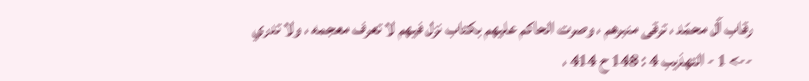رقاب آل محمّد ، ترقى منبرهم ، وصرت الحاكم عليهم بكتاب نزل فيهم لا تعرف معجمه ، ولا تدري
--> 1 - التهذيب 4 : 148 ح 414 ،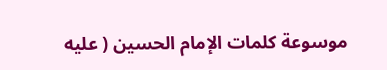موسوعة كلمات الإمام الحسين ( عليه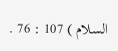السلام ) 107 : 76 .